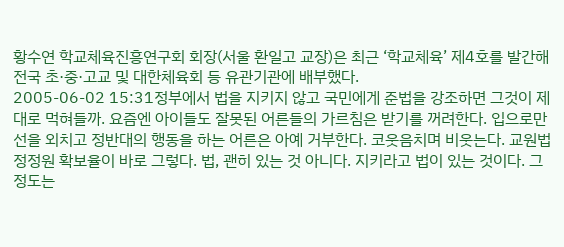황수연 학교체육진흥연구회 회장(서울 환일고 교장)은 최근 ‘학교체육’ 제4호를 발간해 전국 초·중·고교 및 대한체육회 등 유관기관에 배부했다.
2005-06-02 15:31정부에서 법을 지키지 않고 국민에게 준법을 강조하면 그것이 제대로 먹혀들까. 요즘엔 아이들도 잘못된 어른들의 가르침은 받기를 꺼려한다. 입으로만 선을 외치고 정반대의 행동을 하는 어른은 아예 거부한다. 코웃음치며 비웃는다. 교원법정정원 확보율이 바로 그렇다. 법, 괜히 있는 것 아니다. 지키라고 법이 있는 것이다. 그 정도는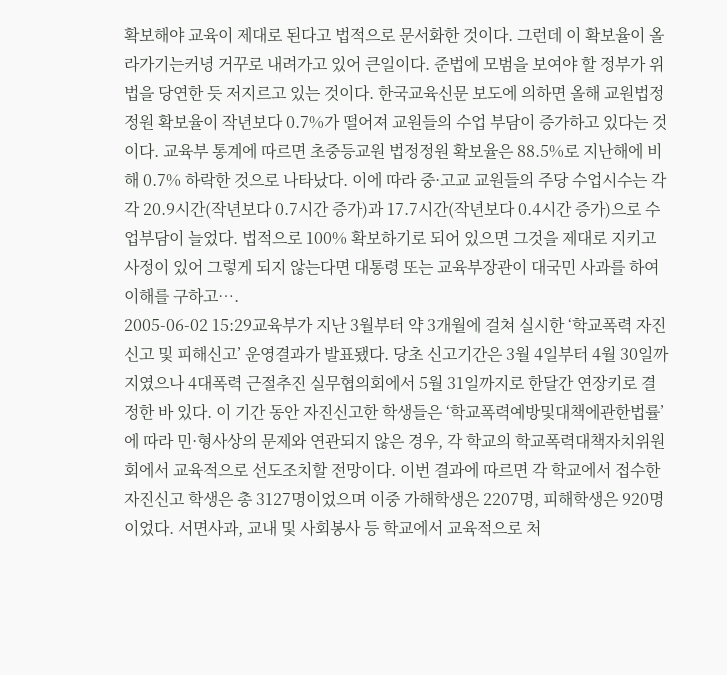확보해야 교육이 제대로 된다고 법적으로 문서화한 것이다. 그런데 이 확보율이 올라가기는커녕 거꾸로 내려가고 있어 큰일이다. 준법에 모범을 보여야 할 정부가 위법을 당연한 듯 저지르고 있는 것이다. 한국교육신문 보도에 의하면 올해 교원법정정원 확보율이 작년보다 0.7%가 떨어져 교원들의 수업 부담이 증가하고 있다는 것이다. 교육부 통계에 따르면 초중등교원 법정정원 확보율은 88.5%로 지난해에 비해 0.7% 하락한 것으로 나타났다. 이에 따라 중·고교 교원들의 주당 수업시수는 각각 20.9시간(작년보다 0.7시간 증가)과 17.7시간(작년보다 0.4시간 증가)으로 수업부담이 늘었다. 법적으로 100% 확보하기로 되어 있으면 그것을 제대로 지키고 사정이 있어 그렇게 되지 않는다면 대통령 또는 교육부장관이 대국민 사과를 하여 이해를 구하고….
2005-06-02 15:29교육부가 지난 3월부터 약 3개월에 걸쳐 실시한 ‘학교폭력 자진신고 및 피해신고’ 운영결과가 발표됐다. 당초 신고기간은 3월 4일부터 4월 30일까지였으나 4대폭력 근절추진 실무협의회에서 5월 31일까지로 한달간 연장키로 결정한 바 있다. 이 기간 동안 자진신고한 학생들은 ‘학교폭력예방및대책에관한법률’에 따라 민·형사상의 문제와 연관되지 않은 경우, 각 학교의 학교폭력대책자치위원회에서 교육적으로 선도조치할 전망이다. 이번 결과에 따르면 각 학교에서 접수한 자진신고 학생은 총 3127명이었으며 이중 가해학생은 2207명, 피해학생은 920명이었다. 서면사과, 교내 및 사회봉사 등 학교에서 교육적으로 처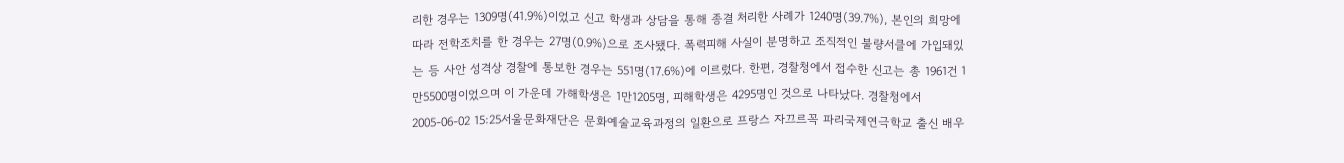리한 경우는 1309명(41.9%)이었고 신고 학생과 상담을 통해 종결 처리한 사례가 1240명(39.7%), 본인의 희망에 따라 전학조치를 한 경우는 27명(0.9%)으로 조사됐다. 폭력피해 사실이 분명하고 조직적인 불량서클에 가입돼있는 등 사안 성격상 경찰에 통보한 경우는 551명(17.6%)에 이르렀다. 한편, 경찰청에서 접수한 신고는 총 1961건 1만5500명이었으며 이 가운데 가해학생은 1만1205명, 피해학생은 4295명인 것으로 나타났다. 경찰청에서
2005-06-02 15:25서울문화재단은 문화예술교육과정의 일환으로 프랑스 자끄르꼭 파리국제연극학교 출신 배우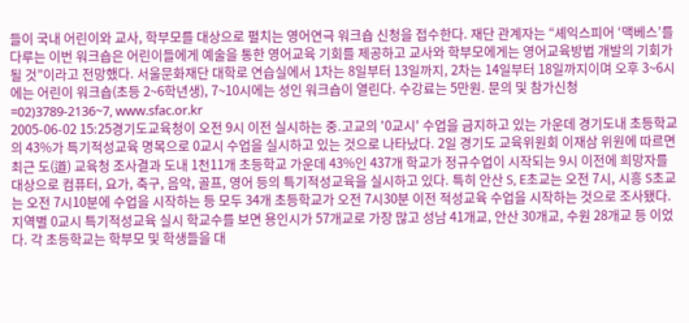들이 국내 어린이와 교사, 학부모를 대상으로 펼치는 영어연극 워크숍 신청을 접수한다. 재단 관계자는 “셰익스피어 ‘맥베스’를 다루는 이번 워크숍은 어린이들에게 예술을 통한 영어교육 기회를 제공하고 교사와 학부모에게는 영어교육방법 개발의 기회가 될 것”이라고 전망했다. 서울문화재단 대학로 연습실에서 1차는 8일부터 13일까지, 2차는 14일부터 18일까지이며 오후 3~6시에는 어린이 워크숍(초등 2~6학년생), 7~10시에는 성인 워크숍이 열린다. 수강료는 5만원. 문의 및 참가신청=02)3789-2136~7, www.sfac.or.kr
2005-06-02 15:25경기도교육청이 오전 9시 이전 실시하는 중.고교의 '0교시' 수업을 금지하고 있는 가운데 경기도내 초등학교의 43%가 특기적성교육 명목으로 0교시 수업을 실시하고 있는 것으로 나타났다. 2일 경기도 교육위원회 이재삼 위원에 따르면 최근 도(道) 교육청 조사결과 도내 1천11개 초등학교 가운데 43%인 437개 학교가 정규수업이 시작되는 9시 이전에 희망자를 대상으로 컴퓨터, 요가, 축구, 음악, 골프, 영어 등의 특기적성교육을 실시하고 있다. 특히 안산 S, E초교는 오전 7시, 시흥 S초교는 오전 7시10분에 수업을 시작하는 등 모두 34개 초등학교가 오전 7시30분 이전 적성교육 수업을 시작하는 것으로 조사됐다. 지역별 0교시 특기적성교육 실시 학교수를 보면 용인시가 57개교로 가장 많고 성남 41개교, 안산 30개교, 수원 28개교 등 이었다. 각 초등학교는 학부모 및 학생들을 대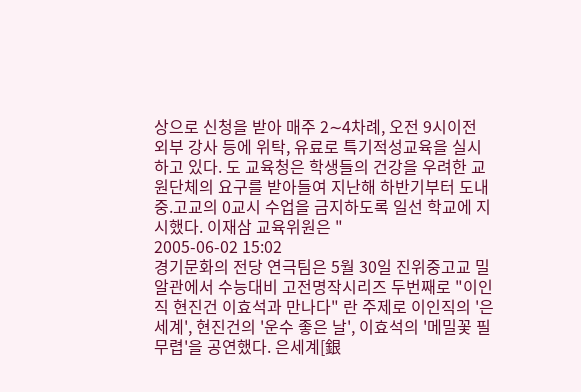상으로 신청을 받아 매주 2∼4차례, 오전 9시이전 외부 강사 등에 위탁, 유료로 특기적성교육을 실시하고 있다. 도 교육청은 학생들의 건강을 우려한 교원단체의 요구를 받아들여 지난해 하반기부터 도내 중.고교의 0교시 수업을 금지하도록 일선 학교에 지시했다. 이재삼 교육위원은 "
2005-06-02 15:02
경기문화의 전당 연극팀은 5월 30일 진위중고교 밀알관에서 수능대비 고전명작시리즈 두번째로 "이인직 현진건 이효석과 만나다" 란 주제로 이인직의 '은세계', 현진건의 '운수 좋은 날', 이효석의 '메밀꽃 필 무렵'을 공연했다. 은세계[銀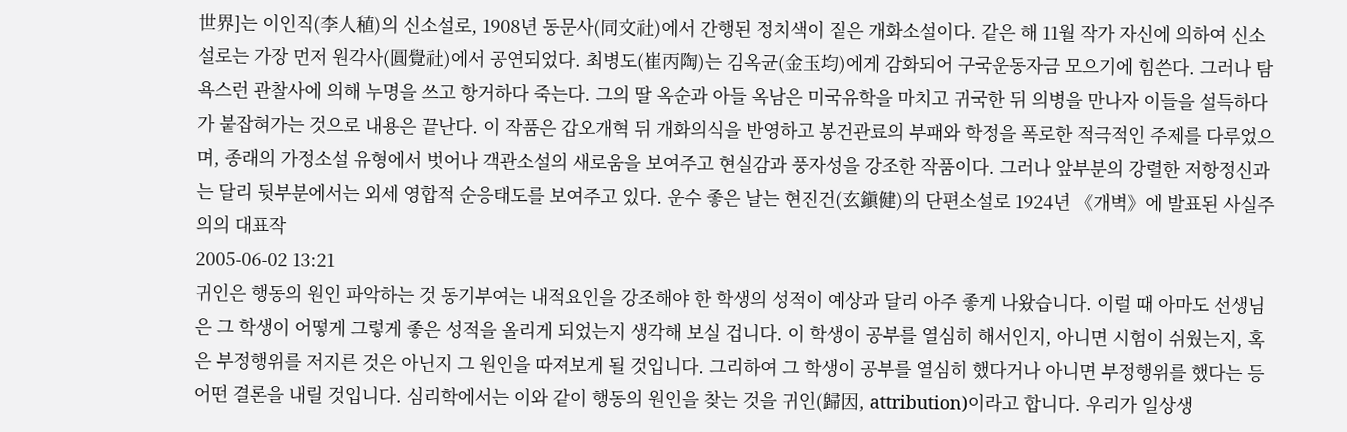世界]는 이인직(李人稙)의 신소설로, 1908년 동문사(同文社)에서 간행된 정치색이 짙은 개화소설이다. 같은 해 11월 작가 자신에 의하여 신소설로는 가장 먼저 원각사(圓覺社)에서 공연되었다. 최병도(崔丙陶)는 김옥균(金玉均)에게 감화되어 구국운동자금 모으기에 힘쓴다. 그러나 탐욕스런 관찰사에 의해 누명을 쓰고 항거하다 죽는다. 그의 딸 옥순과 아들 옥남은 미국유학을 마치고 귀국한 뒤 의병을 만나자 이들을 설득하다가 붙잡혀가는 것으로 내용은 끝난다. 이 작품은 갑오개혁 뒤 개화의식을 반영하고 봉건관료의 부패와 학정을 폭로한 적극적인 주제를 다루었으며, 종래의 가정소설 유형에서 벗어나 객관소설의 새로움을 보여주고 현실감과 풍자성을 강조한 작품이다. 그러나 앞부분의 강렬한 저항정신과는 달리 뒷부분에서는 외세 영합적 순응태도를 보여주고 있다. 운수 좋은 날는 현진건(玄鎭健)의 단편소설로 1924년 《개벽》에 발표된 사실주의의 대표작
2005-06-02 13:21
귀인은 행동의 원인 파악하는 것 동기부여는 내적요인을 강조해야 한 학생의 성적이 예상과 달리 아주 좋게 나왔습니다. 이럴 때 아마도 선생님은 그 학생이 어떻게 그렇게 좋은 성적을 올리게 되었는지 생각해 보실 겁니다. 이 학생이 공부를 열심히 해서인지, 아니면 시험이 쉬웠는지, 혹은 부정행위를 저지른 것은 아닌지 그 원인을 따져보게 될 것입니다. 그리하여 그 학생이 공부를 열심히 했다거나 아니면 부정행위를 했다는 등 어떤 결론을 내릴 것입니다. 심리학에서는 이와 같이 행동의 원인을 찾는 것을 귀인(歸因, attribution)이라고 합니다. 우리가 일상생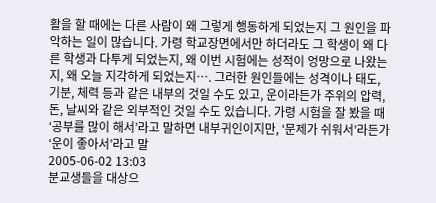활을 할 때에는 다른 사람이 왜 그렇게 행동하게 되었는지 그 원인을 파악하는 일이 많습니다. 가령 학교장면에서만 하더라도 그 학생이 왜 다른 학생과 다투게 되었는지, 왜 이번 시험에는 성적이 엉망으로 나왔는지, 왜 오늘 지각하게 되었는지…. 그러한 원인들에는 성격이나 태도, 기분, 체력 등과 같은 내부의 것일 수도 있고, 운이라든가 주위의 압력, 돈, 날씨와 같은 외부적인 것일 수도 있습니다. 가령 시험을 잘 봤을 때 ‘공부를 많이 해서’라고 말하면 내부귀인이지만, ‘문제가 쉬워서’라든가 ‘운이 좋아서’라고 말
2005-06-02 13:03
분교생들을 대상으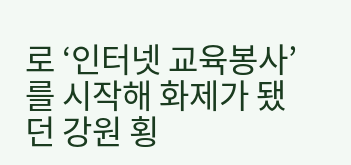로 ‘인터넷 교육봉사’를 시작해 화제가 됐던 강원 횡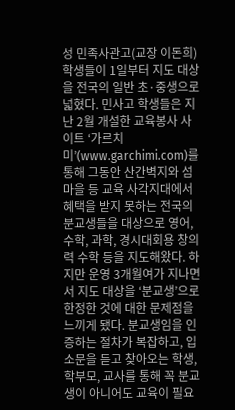성 민족사관고(교장 이돈희) 학생들이 1일부터 지도 대상을 전국의 일반 초·중생으로 넓혔다. 민사고 학생들은 지난 2월 개설한 교육봉사 사이트 ‘가르치미’(www.garchimi.com)를 통해 그동안 산간벽지와 섬마을 등 교육 사각지대에서 혜택을 받지 못하는 전국의 분교생들을 대상으로 영어, 수학, 과학, 경시대회용 창의력 수학 등을 지도해왔다. 하지만 운영 3개월여가 지나면서 지도 대상을 ‘분교생’으로 한정한 것에 대한 문제점을 느끼게 됐다. 분교생임을 인증하는 절차가 복잡하고, 입소문을 듣고 찾아오는 학생, 학부모, 교사를 통해 꼭 분교생이 아니어도 교육이 필요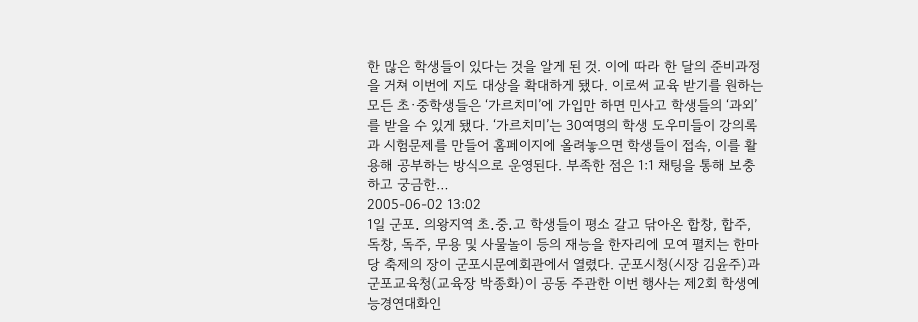한 많은 학생들이 있다는 것을 알게 된 것. 이에 따라 한 달의 준비과정을 거쳐 이번에 지도 대상을 확대하게 됐다. 이로써 교육 받기를 원하는 모든 초·중학생들은 ‘가르치미’에 가입만 하면 민사고 학생들의 ‘과외’를 받을 수 있게 됐다. ‘가르치미’는 30여명의 학생 도우미들이 강의록과 시험문제를 만들어 홈페이지에 올려놓으면 학생들이 접속, 이를 활용해 공부하는 방식으로 운영된다. 부족한 점은 1:1 채팅을 통해 보충하고 궁금한…
2005-06-02 13:02
1일 군포․ 의왕지역 초․중․고 학생들이 평소 갈고 닦아온 합창, 합주, 독창, 독주, 무용 및 사물놀이 등의 재능을 한자리에 모여 펼치는 한마당 축제의 장이 군포시문예회관에서 열렸다. 군포시청(시장 김윤주)과 군포교육청(교육장 박종화)이 공동 주관한 이번 행사는 제2회 학생예능경연대화인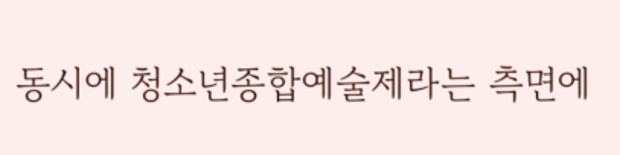동시에 청소년종합예술제라는 측면에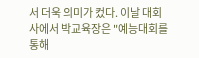서 더욱 의미가 컸다. 이날 대회사에서 박교육장은 "예능대회를 통해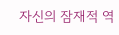자신의 잠재적 역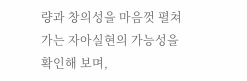량과 창의성을 마음껏 펼쳐가는 자아실현의 가능성을 확인해 보며,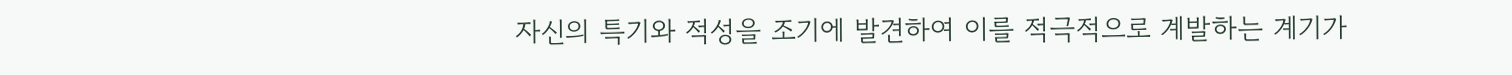자신의 특기와 적성을 조기에 발견하여 이를 적극적으로 계발하는 계기가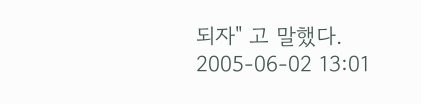되자" 고 말했다.
2005-06-02 13:01